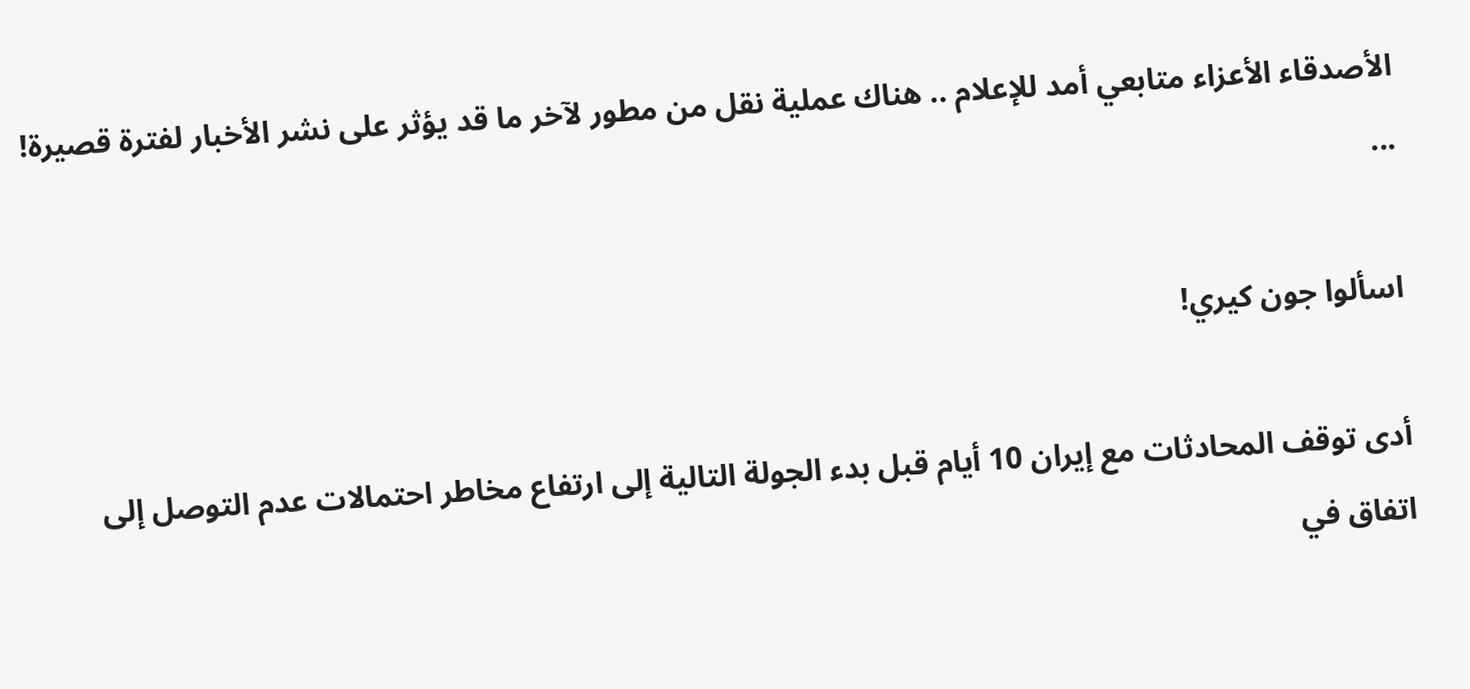الأصدقاء الأعزاء متابعي أمد للإعلام .. هناك عملية نقل من مطور لآخر ما قد يؤثر على نشر الأخبار لفترة قصيرة! ...

اسألوا جون كيري!

أدى توقف المحادثات مع إيران 10 أيام قبل بدء الجولة التالية إلى ارتفاع مخاطر احتمالات عدم التوصل إلى اتفاق في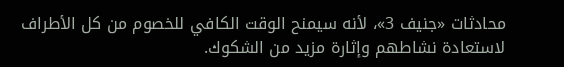محادثات «جنيف 3»، لأنه سيمنح الوقت الكافي للخصوم من كل الأطراف لاستعادة نشاطهم وإثارة مزيد من الشكوك.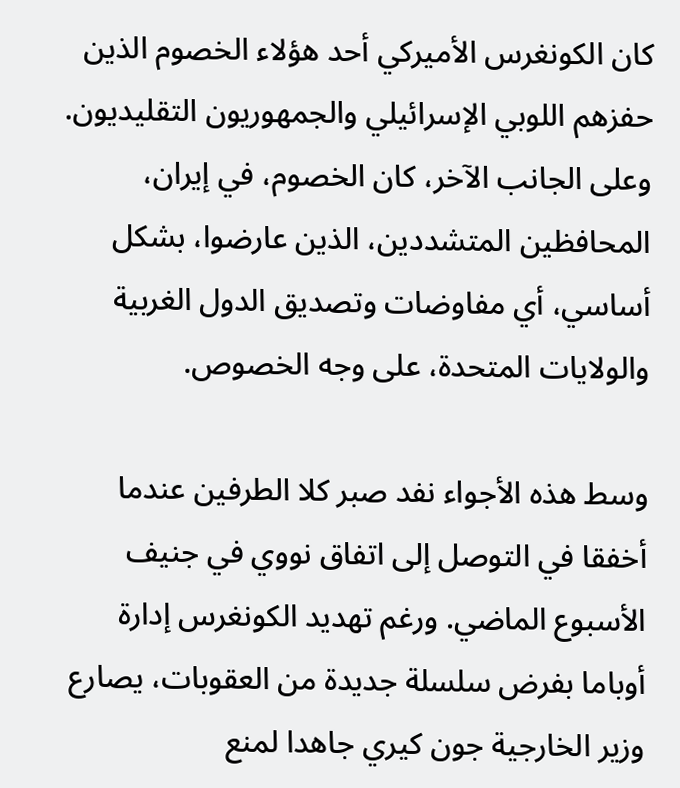كان الكونغرس الأميركي أحد هؤلاء الخصوم الذين حفزهم اللوبي الإسرائيلي والجمهوريون التقليديون. وعلى الجانب الآخر، كان الخصوم، في إيران، المحافظين المتشددين، الذين عارضوا، بشكل أساسي، أي مفاوضات وتصديق الدول الغربية والولايات المتحدة، على وجه الخصوص.

وسط هذه الأجواء نفد صبر كلا الطرفين عندما أخفقا في التوصل إلى اتفاق نووي في جنيف الأسبوع الماضي. ورغم تهديد الكونغرس إدارة أوباما بفرض سلسلة جديدة من العقوبات، يصارع وزير الخارجية جون كيري جاهدا لمنع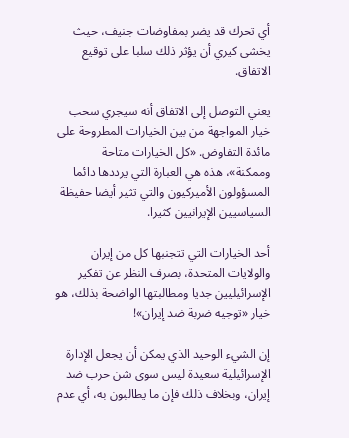أي تحرك قد يضر بمفاوضات جنيف، حيث يخشى كيري أن يؤثر ذلك سلبا على توقيع الاتفاق.

يعني التوصل إلى الاتفاق أنه سيجري سحب خيار المواجهة من بين الخيارات المطروحة على مائدة التفاوض. «كل الخيارات متاحة وممكنة»، هذه هي العبارة التي يرددها دائما المسؤولون الأميركيون والتي تثير أيضا حفيظة السياسيين الإيرانيين كثيرا.

أحد الخيارات التي تتجنبها كل من إيران والولايات المتحدة، بصرف النظر عن تفكير الإسرائيليين جديا ومطالبتها الواضحة بذلك، هو خيار «توجيه ضربة ضد إيران»!

إن الشيء الوحيد الذي يمكن أن يجعل الإدارة الإسرائيلية سعيدة ليس سوى شن حرب ضد إيران، وبخلاف ذلك فإن ما يطالبون به، أي عدم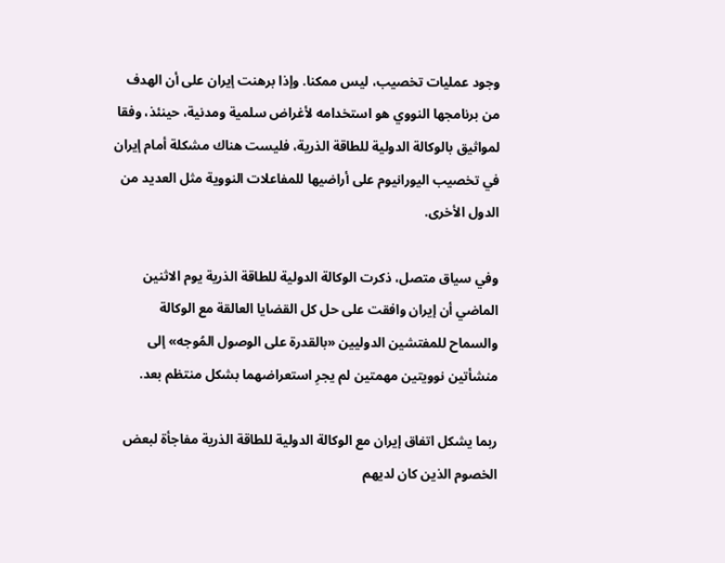وجود عمليات تخصيب، ليس ممكنا. وإذا برهنت إيران على أن الهدف من برنامجها النووي هو استخدامه لأغراض سلمية ومدنية، حينئذ، وفقا لمواثيق بالوكالة الدولية للطاقة الذرية، فليست هناك مشكلة أمام إيران في تخصيب اليورانيوم على أراضيها للمفاعلات النووية مثل العديد من الدول الأخرى.

وفي سياق متصل، ذكرت الوكالة الدولية للطاقة الذرية يوم الاثنين الماضي أن إيران وافقت على حل كل القضايا العالقة مع الوكالة والسماح للمفتشين الدوليين «بالقدرة على الوصول المُوجه» إلى منشأتين نوويتين مهمتين لم يجرِ استعراضهما بشكل منتظم بعد.

ربما يشكل اتفاق إيران مع الوكالة الدولية للطاقة الذرية مفاجأة لبعض الخصوم الذين كان لديهم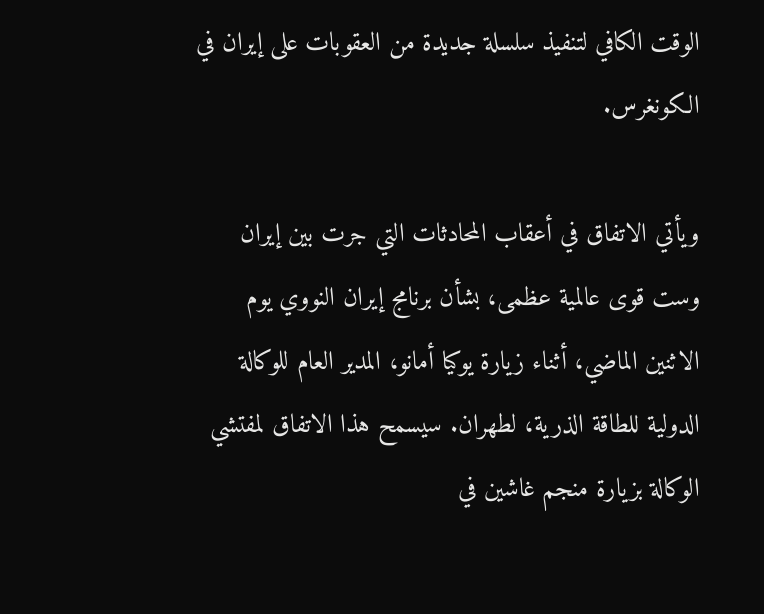الوقت الكافي لتنفيذ سلسلة جديدة من العقوبات على إيران في الكونغرس.

ويأتي الاتفاق في أعقاب المحادثات التي جرت بين إيران وست قوى عالمية عظمى، بشأن برنامج إيران النووي يوم الاثنين الماضي، أثناء زيارة يوكيا أمانو، المدير العام للوكالة الدولية للطاقة الذرية، لطهران. سيسمح هذا الاتفاق لمفتشي الوكالة بزيارة منجم غاشين في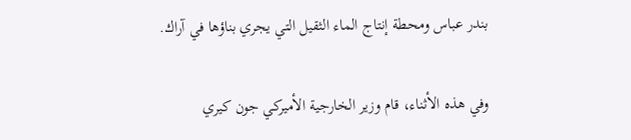بندر عباس ومحطة إنتاج الماء الثقيل التي يجري بناؤها في آراك.

وفي هذه الأثناء، قام وزير الخارجية الأميركي جون كيري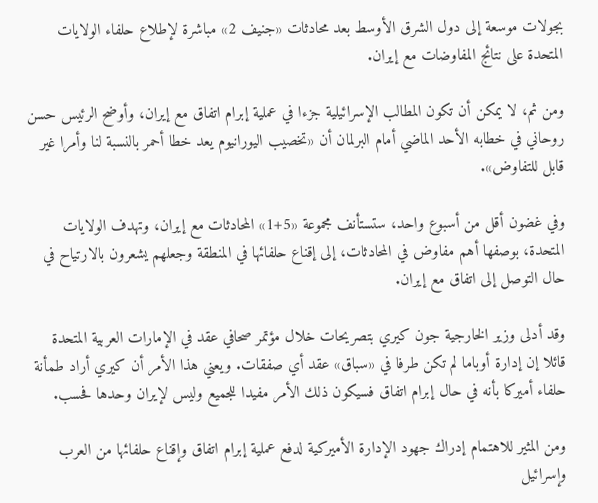بجولات موسعة إلى دول الشرق الأوسط بعد محادثات «جنيف 2» مباشرة لإطلاع حلفاء الولايات المتحدة على نتائج المفاوضات مع إيران.

ومن ثم، لا يمكن أن تكون المطالب الإسرائيلية جزءا في عملية إبرام اتفاق مع إيران، وأوضح الرئيس حسن روحاني في خطابه الأحد الماضي أمام البرلمان أن «تخصيب اليورانيوم يعد خطا أحمر بالنسبة لنا وأمرا غير قابل للتفاوض».

وفي غضون أقل من أسبوع واحد، ستستأنف مجموعة «5+1» المحادثات مع إيران، وتهدف الولايات المتحدة، بوصفها أهم مفاوض في المحادثات، إلى إقناع حلفائها في المنطقة وجعلهم يشعرون بالارتياح في حال التوصل إلى اتفاق مع إيران.

وقد أدلى وزير الخارجية جون كيري بتصريحات خلال مؤتمر صحافي عقد في الإمارات العربية المتحدة قائلا إن إدارة أوباما لم تكن طرفا في «سباق» عقد أي صفقات. ويعني هذا الأمر أن كيري أراد طمأنة حلفاء أميركا بأنه في حال إبرام اتفاق فسيكون ذلك الأمر مفيدا للجميع وليس لإيران وحدها فحسب.

ومن المثير للاهتمام إدراك جهود الإدارة الأميركية لدفع عملية إبرام اتفاق وإقناع حلفائها من العرب وإسرائيل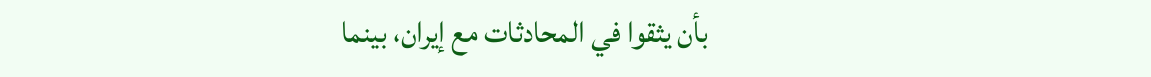بأن يثقوا في المحادثات مع إيران، بينما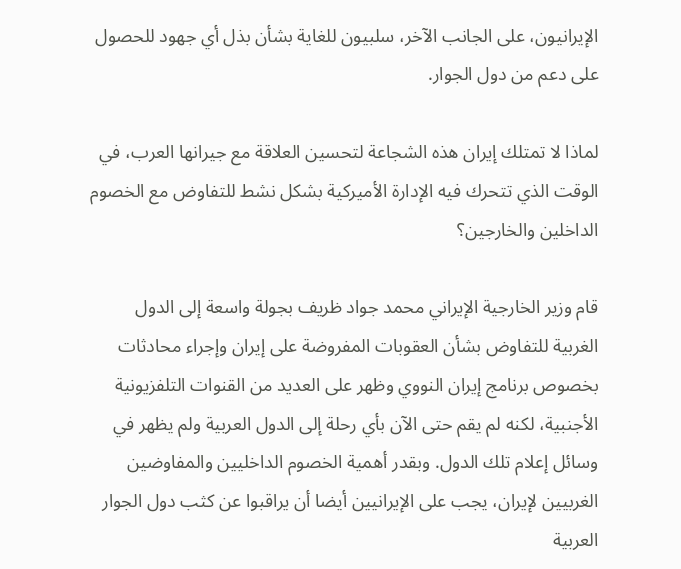الإيرانيون، على الجانب الآخر، سلبيون للغاية بشأن بذل أي جهود للحصول على دعم من دول الجوار.

لماذا لا تمتلك إيران هذه الشجاعة لتحسين العلاقة مع جيرانها العرب، في الوقت الذي تتحرك فيه الإدارة الأميركية بشكل نشط للتفاوض مع الخصوم الداخلين والخارجين؟

قام وزير الخارجية الإيراني محمد جواد ظريف بجولة واسعة إلى الدول الغربية للتفاوض بشأن العقوبات المفروضة على إيران وإجراء محادثات بخصوص برنامج إيران النووي وظهر على العديد من القنوات التلفزيونية الأجنبية، لكنه لم يقم حتى الآن بأي رحلة إلى الدول العربية ولم يظهر في وسائل إعلام تلك الدول. وبقدر أهمية الخصوم الداخليين والمفاوضين الغربيين لإيران، يجب على الإيرانيين أيضا أن يراقبوا عن كثب دول الجوار العربية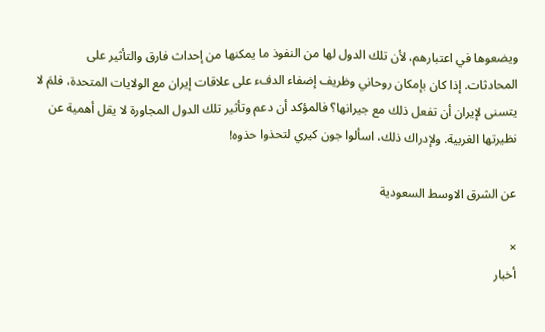ويضعوها في اعتبارهم، لأن تلك الدول لها من النفوذ ما يمكنها من إحداث فارق والتأثير على المحادثات. إذا كان بإمكان روحاني وظريف إضفاء الدفء على علاقات إيران مع الولايات المتحدة، فلمَ لا يتسنى لإيران أن تفعل ذلك مع جيرانها؟ فالمؤكد أن دعم وتأثير تلك الدول المجاورة لا يقل أهمية عن نظيرتها الغربية. ولإدراك ذلك، اسألوا جون كيري لتحذوا حذوه!

عن الشرق الاوسط السعودية

×
أخبار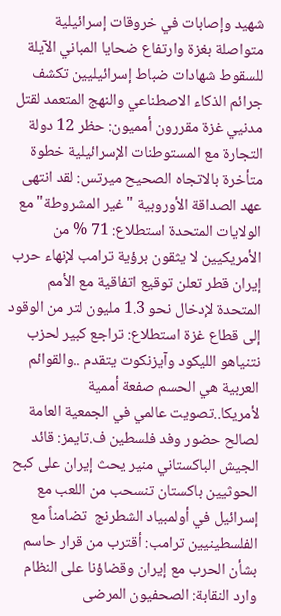شهيد وإصابات في خروقات إسرائيلية متواصلة بغزة وارتفاع ضحايا المباني الآيلة للسقوط شهادات ضباط إسرائيليين تكشف جرائم الذكاء الاصطناعي والنهج المتعمد لقتل مدنيي غزة مقررون أمميون: حظر 12 دولة التجارة مع المستوطنات الإسرائيلية خطوة متأخرة بالاتجاه الصحيح ميرتس: لقد انتهى عهد الصداقة الأوروبية "غير المشروطة" مع الولايات المتحدة استطلاع: 71 % من الأمريكيين لا يثقون برؤية ترامب لإنهاء حرب إيران قطر تعلن توقيع اتفاقية مع الأمم المتحدة لإدخال نحو 1.3 مليون لتر من الوقود إلى قطاع غزة استطلاع: تراجع كبير لحزب نتنياهو الليكود وآيزنكوت يتقدم ..والقوائم العربية هي الحسم صفعة أممية لأمريكا..تصويت عالمي في الجمعية العامة لصالح حضور وفد فلسطين ف.تايمز: قائد الجيش الباكستاني منير يحث إيران على كبح الحوثيين باكستان تنسحب من اللعب مع إسرائيل في أولمبياد الشطرنج  تضامناً مع الفلسطينيين ترامب: أقترب من قرار حاسم بشأن الحرب مع إيران وقضاؤنا على النظام وارد النقابة: الصحفيون المرضى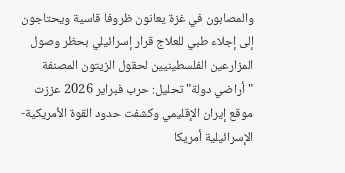والمصابون في غزة يعانون ظروفا قاسية ويحتاجون إلى إجلاء طبي للعلاج قرار إسرائيلي بحظر وصول المزارعين الفلسطينيين لحقول الزيتون المصنفة "أراضي دولة" تحليل: حرب فبراير 2026 عززت موقع إيران الإقليمي وكشفت حدود القوة الأمريكية-الإسرائيلية أمريكا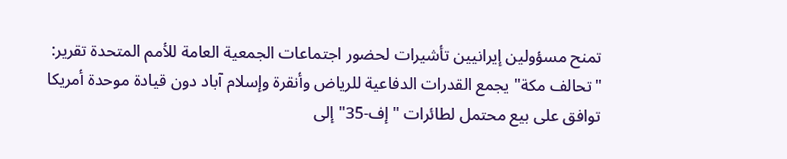تمنح مسؤولين إيرانيين تأشيرات لحضور اجتماعات الجمعية العامة للأمم المتحدة تقرير: "تحالف مكة" يجمع القدرات الدفاعية للرياض وأنقرة وإسلام آباد دون قيادة موحدة أمريكا توافق على بيع محتمل لطائرات "إف-35" إلى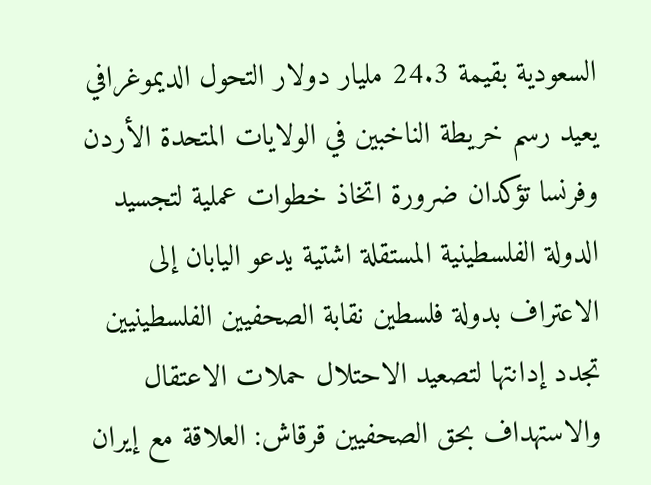السعودية بقيمة 24.3 مليار دولار التحول الديموغرافي يعيد رسم خريطة الناخبين في الولايات المتحدة الأردن وفرنسا تؤكدان ضرورة اتخاذ خطوات عملية لتجسيد الدولة الفلسطينية المستقلة اشتية يدعو اليابان إلى الاعتراف بدولة فلسطين نقابة الصحفيين الفلسطينيين تجدد إدانتها لتصعيد الاحتلال حملات الاعتقال والاستهداف بحق الصحفيين قرقاش: العلاقة مع إيران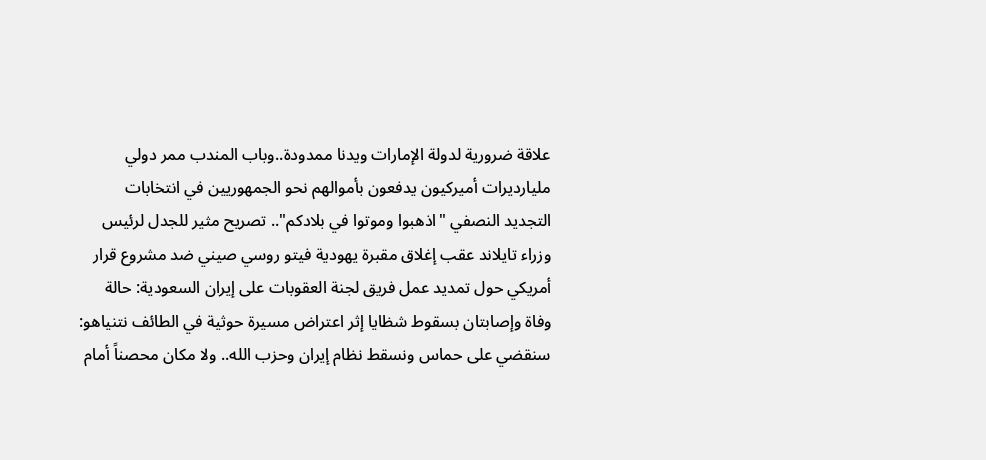علاقة ضرورية لدولة الإمارات ويدنا ممدودة..وباب المندب ممر دولي مليارديرات أميركيون يدفعون بأموالهم نحو الجمهوريين في انتخابات التجديد النصفي "اذهبوا وموتوا في بلادكم".. تصريح مثير للجدل لرئيس وزراء تايلاند عقب إغلاق مقبرة يهودية فيتو روسي صيني ضد مشروع قرار أمريكي حول تمديد عمل فريق لجنة العقوبات على إيران السعودية: حالة وفاة وإصابتان بسقوط شظايا إثر اعتراض مسيرة حوثية في الطائف نتنياهو: سنقضي على حماس ونسقط نظام إيران وحزب الله.. ولا مكان محصناً أمام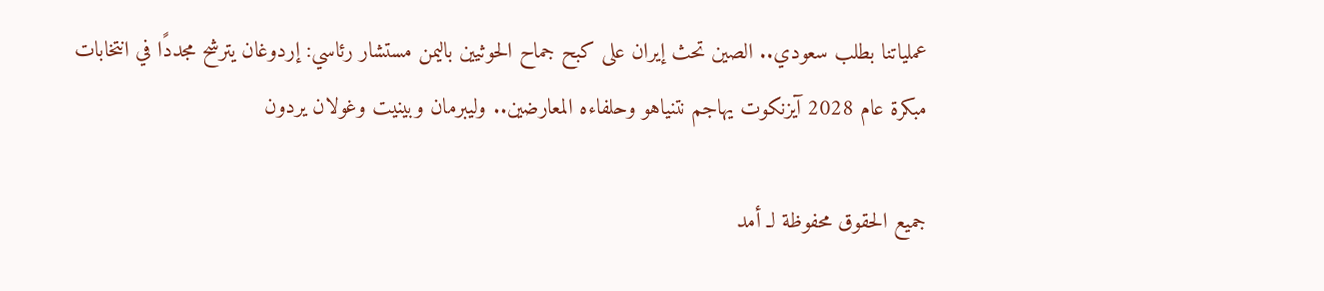عملياتنا بطلب سعودي.. الصين تحث إيران على كبح جماح الحوثيين باليمن مستشار رئاسي: إردوغان يترشح مجددًا في انتخابات مبكرة عام 2028 آيزنكوت يهاجم نتنياهو وحلفاءه المعارضين.. وليبرمان وبينيت وغولان يردون

جميع الحقوق محفوظة لـ أمد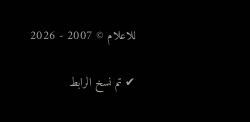للاعلام © 2007 - 2026

✔ تم نسخ الرابط